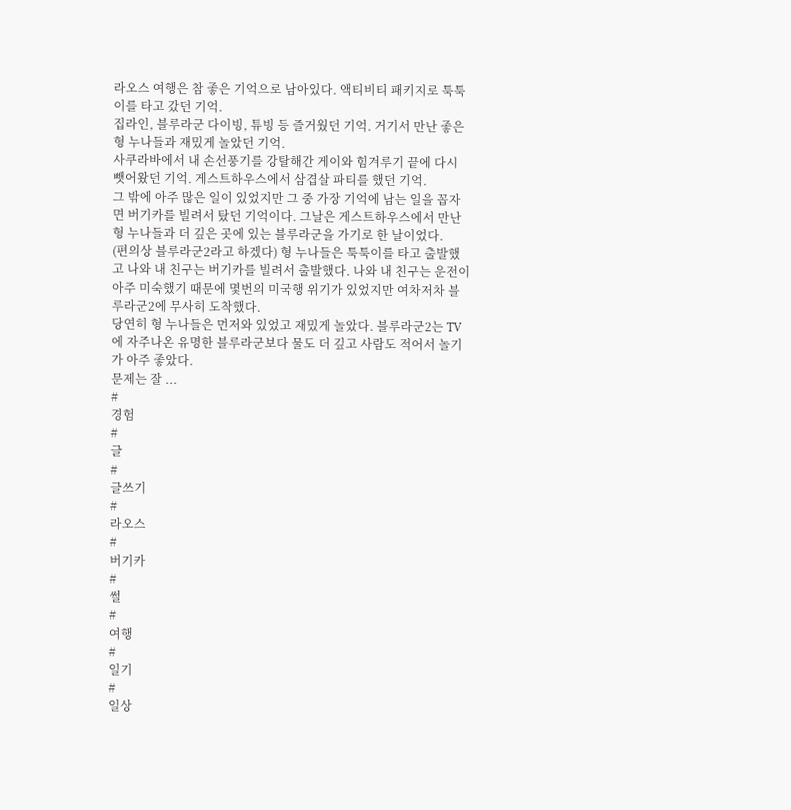라오스 여행은 참 좋은 기억으로 남아있다. 액티비티 패키지로 툭툭이를 타고 갔던 기억.
집라인, 블루라군 다이빙, 튜빙 등 즐거웠던 기억. 거기서 만난 좋은 형 누나들과 재밌게 놀았던 기억.
사쿠라바에서 내 손선풍기를 강탈해간 게이와 힘겨루기 끝에 다시 뺏어왔던 기억. 게스트하우스에서 삼겹살 파티를 했던 기억.
그 밖에 아주 많은 일이 있었지만 그 중 가장 기억에 남는 일을 꼽자면 버기카를 빌려서 탔던 기억이다. 그날은 게스트하우스에서 만난 형 누나들과 더 깊은 곳에 있는 블루라군을 가기로 한 날이었다.
(편의상 블루라군2라고 하겠다) 형 누나들은 툭툭이를 타고 출발했고 나와 내 친구는 버기카를 빌려서 출발했다. 나와 내 친구는 운전이 아주 미숙했기 때문에 몇번의 미국행 위기가 있었지만 여차저차 블루라군2에 무사히 도착했다.
당연히 형 누나들은 먼저와 있었고 재밌게 놀았다. 블루라군2는 TV에 자주나온 유명한 블루라군보다 물도 더 깊고 사람도 적어서 놀기가 아주 좋았다.
문제는 잘 ...
#
경험
#
글
#
글쓰기
#
라오스
#
버기카
#
썰
#
여행
#
일기
#
일상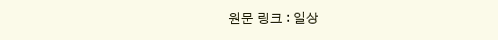원문 링크 : 일상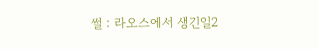썰 : 라오스에서 생긴일2